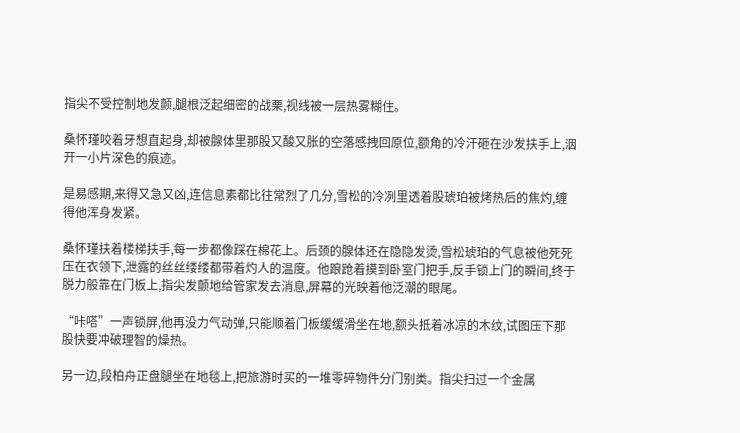指尖不受控制地发颤,腿根泛起细密的战栗,视线被一层热雾糊住。

桑怀瑾咬着牙想直起身,却被腺体里那股又酸又胀的空落感拽回原位,额角的冷汗砸在沙发扶手上,洇开一小片深色的痕迹。

是易感期,来得又急又凶,连信息素都比往常烈了几分,雪松的冷冽里透着股琥珀被烤热后的焦灼,缠得他浑身发紧。

桑怀瑾扶着楼梯扶手,每一步都像踩在棉花上。后颈的腺体还在隐隐发烫,雪松琥珀的气息被他死死压在衣领下,泄露的丝丝缕缕都带着灼人的温度。他踉跄着摸到卧室门把手,反手锁上门的瞬间,终于脱力般靠在门板上,指尖发颤地给管家发去消息,屏幕的光映着他泛潮的眼尾。

“咔嗒”一声锁屏,他再没力气动弹,只能顺着门板缓缓滑坐在地,额头抵着冰凉的木纹,试图压下那股快要冲破理智的燥热。

另一边,段柏舟正盘腿坐在地毯上,把旅游时买的一堆零碎物件分门别类。指尖扫过一个金属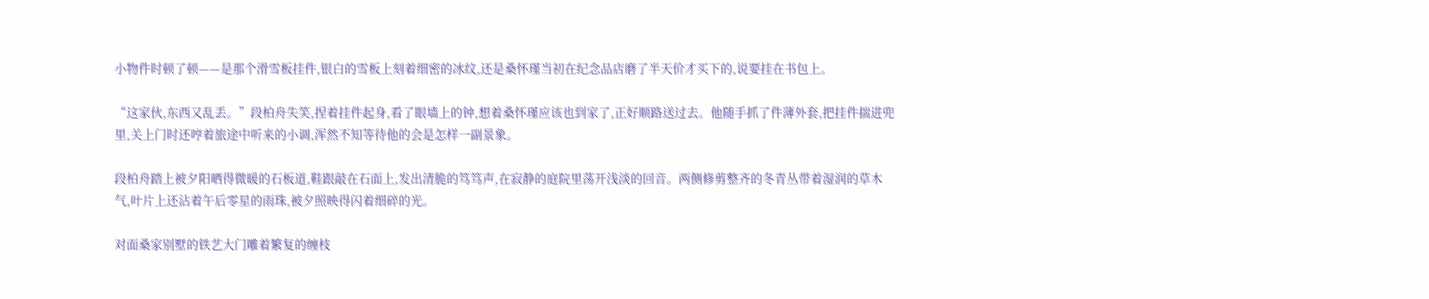小物件时顿了顿——是那个滑雪板挂件,银白的雪板上刻着细密的冰纹,还是桑怀瑾当初在纪念品店磨了半天价才买下的,说要挂在书包上。

“这家伙,东西又乱丢。”段柏舟失笑,捏着挂件起身,看了眼墙上的钟,想着桑怀瑾应该也到家了,正好顺路送过去。他随手抓了件薄外套,把挂件揣进兜里,关上门时还哼着旅途中听来的小调,浑然不知等待他的会是怎样一副景象。

段柏舟踏上被夕阳晒得微暖的石板道,鞋跟敲在石面上,发出清脆的笃笃声,在寂静的庭院里荡开浅淡的回音。两侧修剪整齐的冬青丛带着湿润的草木气,叶片上还沾着午后零星的雨珠,被夕照映得闪着细碎的光。

对面桑家别墅的铁艺大门雕着繁复的缠枝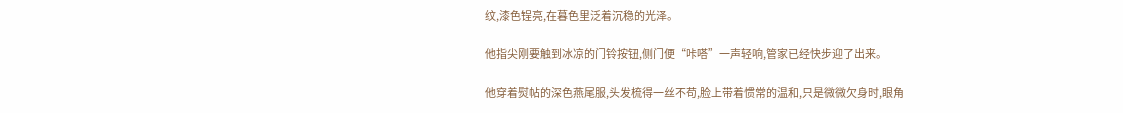纹,漆色锃亮,在暮色里泛着沉稳的光泽。

他指尖刚要触到冰凉的门铃按钮,侧门便“咔嗒”一声轻响,管家已经快步迎了出来。

他穿着熨帖的深色燕尾服,头发梳得一丝不苟,脸上带着惯常的温和,只是微微欠身时,眼角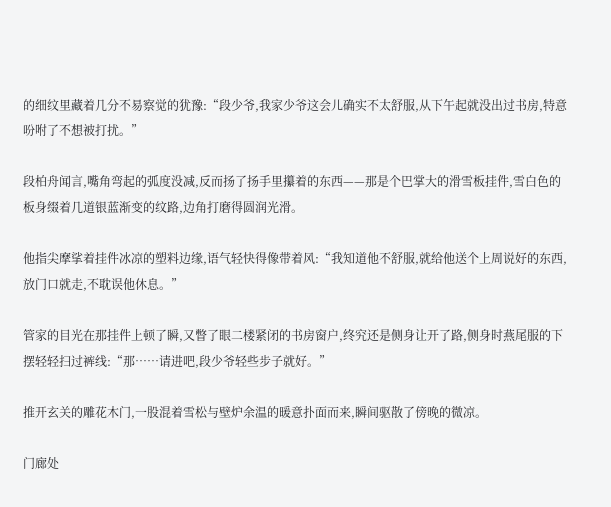的细纹里藏着几分不易察觉的犹豫:“段少爷,我家少爷这会儿确实不太舒服,从下午起就没出过书房,特意吩咐了不想被打扰。”

段柏舟闻言,嘴角弯起的弧度没减,反而扬了扬手里攥着的东西——那是个巴掌大的滑雪板挂件,雪白色的板身缀着几道银蓝渐变的纹路,边角打磨得圆润光滑。

他指尖摩挲着挂件冰凉的塑料边缘,语气轻快得像带着风:“我知道他不舒服,就给他送个上周说好的东西,放门口就走,不耽误他休息。”

管家的目光在那挂件上顿了瞬,又瞥了眼二楼紧闭的书房窗户,终究还是侧身让开了路,侧身时燕尾服的下摆轻轻扫过裤线:“那……请进吧,段少爷轻些步子就好。”

推开玄关的雕花木门,一股混着雪松与壁炉余温的暖意扑面而来,瞬间驱散了傍晚的微凉。

门廊处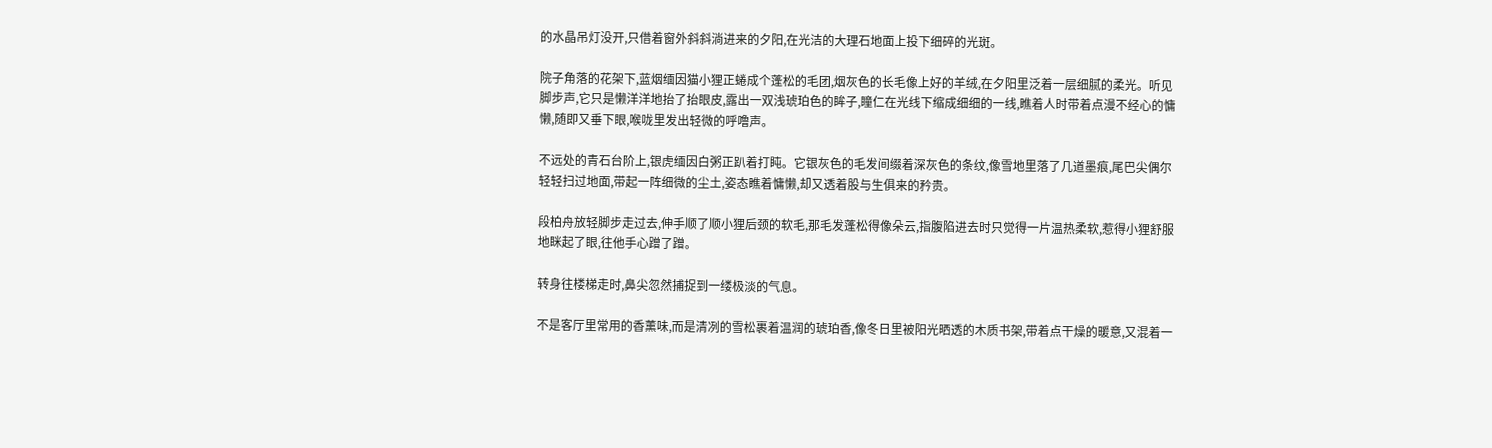的水晶吊灯没开,只借着窗外斜斜淌进来的夕阳,在光洁的大理石地面上投下细碎的光斑。

院子角落的花架下,蓝烟缅因猫小狸正蜷成个蓬松的毛团,烟灰色的长毛像上好的羊绒,在夕阳里泛着一层细腻的柔光。听见脚步声,它只是懒洋洋地抬了抬眼皮,露出一双浅琥珀色的眸子,瞳仁在光线下缩成细细的一线,瞧着人时带着点漫不经心的慵懒,随即又垂下眼,喉咙里发出轻微的呼噜声。

不远处的青石台阶上,银虎缅因白粥正趴着打盹。它银灰色的毛发间缀着深灰色的条纹,像雪地里落了几道墨痕,尾巴尖偶尔轻轻扫过地面,带起一阵细微的尘土,姿态瞧着慵懒,却又透着股与生俱来的矜贵。

段柏舟放轻脚步走过去,伸手顺了顺小狸后颈的软毛,那毛发蓬松得像朵云,指腹陷进去时只觉得一片温热柔软,惹得小狸舒服地眯起了眼,往他手心蹭了蹭。

转身往楼梯走时,鼻尖忽然捕捉到一缕极淡的气息。

不是客厅里常用的香薰味,而是清冽的雪松裹着温润的琥珀香,像冬日里被阳光晒透的木质书架,带着点干燥的暖意,又混着一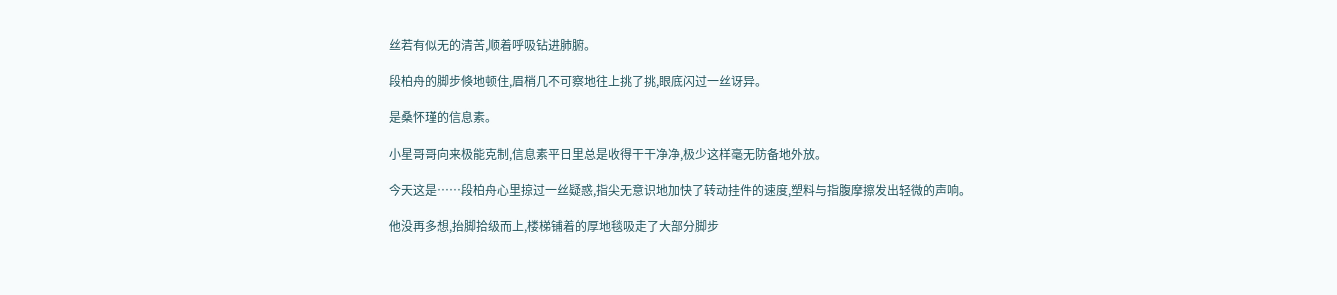丝若有似无的清苦,顺着呼吸钻进肺腑。

段柏舟的脚步倏地顿住,眉梢几不可察地往上挑了挑,眼底闪过一丝讶异。

是桑怀瑾的信息素。

小星哥哥向来极能克制,信息素平日里总是收得干干净净,极少这样毫无防备地外放。

今天这是……段柏舟心里掠过一丝疑惑,指尖无意识地加快了转动挂件的速度,塑料与指腹摩擦发出轻微的声响。

他没再多想,抬脚拾级而上,楼梯铺着的厚地毯吸走了大部分脚步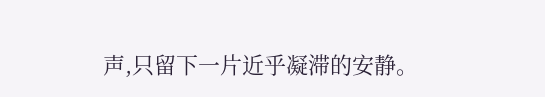声,只留下一片近乎凝滞的安静。